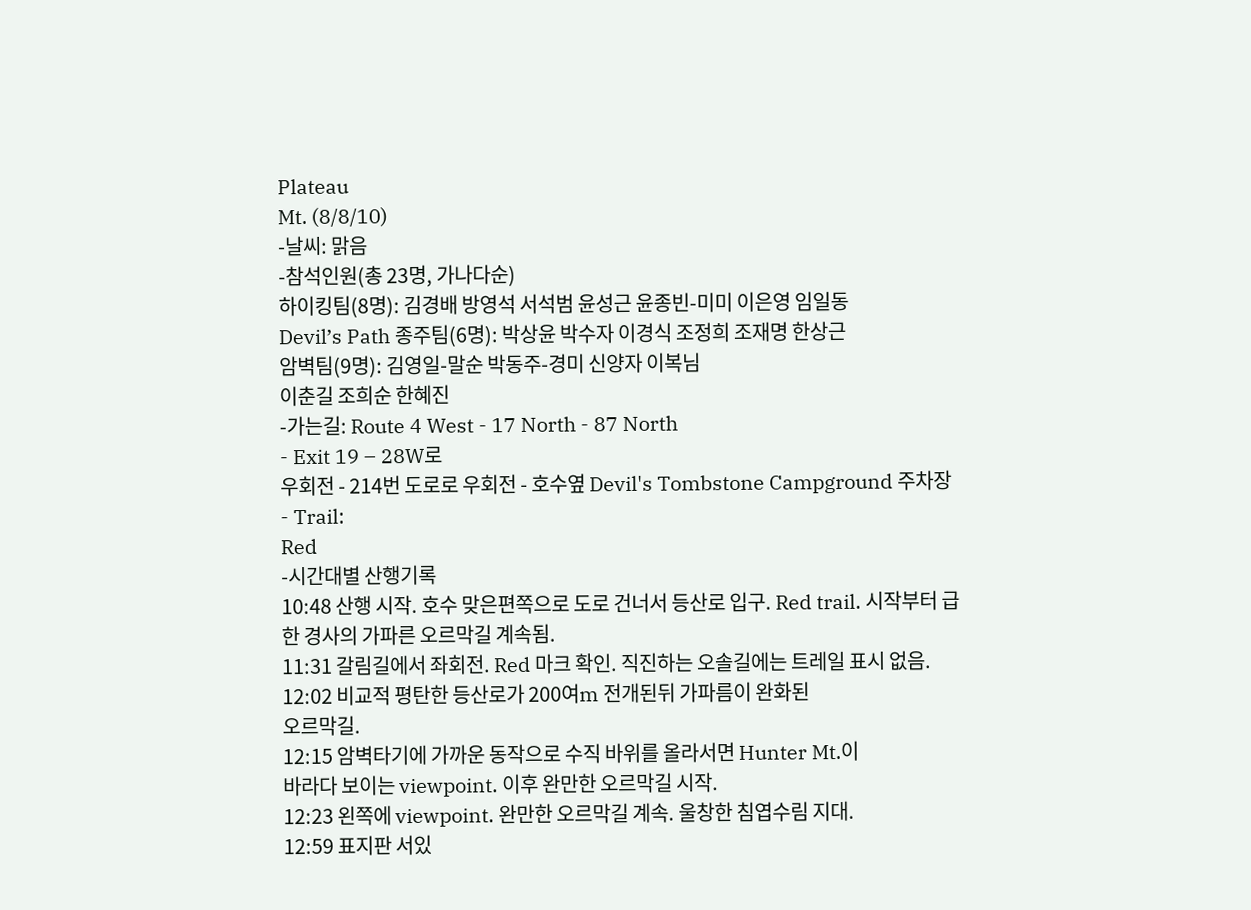Plateau
Mt. (8/8/10)
-날씨: 맑음
-참석인원(총 23명, 가나다순)
하이킹팀(8명): 김경배 방영석 서석범 윤성근 윤종빈-미미 이은영 임일동
Devil’s Path 종주팀(6명): 박상윤 박수자 이경식 조정희 조재명 한상근
암벽팀(9명): 김영일-말순 박동주-경미 신양자 이복님
이춘길 조희순 한혜진
-가는길: Route 4 West - 17 North - 87 North
- Exit 19 – 28W로
우회전 - 214번 도로로 우회전 - 호수옆 Devil's Tombstone Campground 주차장
- Trail:
Red
-시간대별 산행기록
10:48 산행 시작. 호수 맞은편쪽으로 도로 건너서 등산로 입구. Red trail. 시작부터 급한 경사의 가파른 오르막길 계속됨.
11:31 갈림길에서 좌회전. Red 마크 확인. 직진하는 오솔길에는 트레일 표시 없음.
12:02 비교적 평탄한 등산로가 200여m 전개된뒤 가파름이 완화된
오르막길.
12:15 암벽타기에 가까운 동작으로 수직 바위를 올라서면 Hunter Mt.이
바라다 보이는 viewpoint. 이후 완만한 오르막길 시작.
12:23 왼쪽에 viewpoint. 완만한 오르막길 계속. 울창한 침엽수림 지대.
12:59 표지판 서있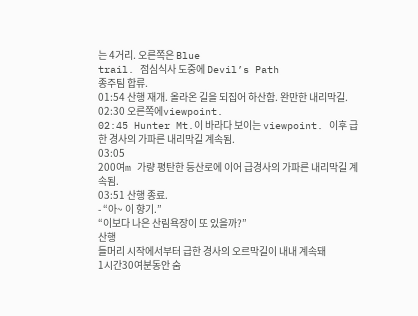는 4거리. 오른쪽은 Blue
trail. 점심식사 도중에 Devil’s Path
종주팀 합류.
01:54 산행 재개. 올라온 길을 되집어 하산함. 완만한 내리막길.
02:30 오른쪽에viewpoint.
02:45 Hunter Mt.이 바라다 보이는 viewpoint. 이후 급한 경사의 가파른 내리막길 계속됨.
03:05
200여m 가량 평탄한 등산로에 이어 급경사의 가파른 내리막길 계속됨.
03:51 산행 종료.
- “아~ 이 향기.”
“이보다 나은 산림욕장이 또 있을까?”
산행
들머리 시작에서부터 급한 경사의 오르막길이 내내 계속돼
1시간30여분동안 숨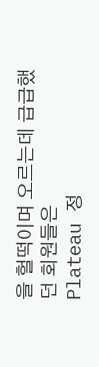을 헐떡이며 오르는데 급급했던 회원들은
Plateau 정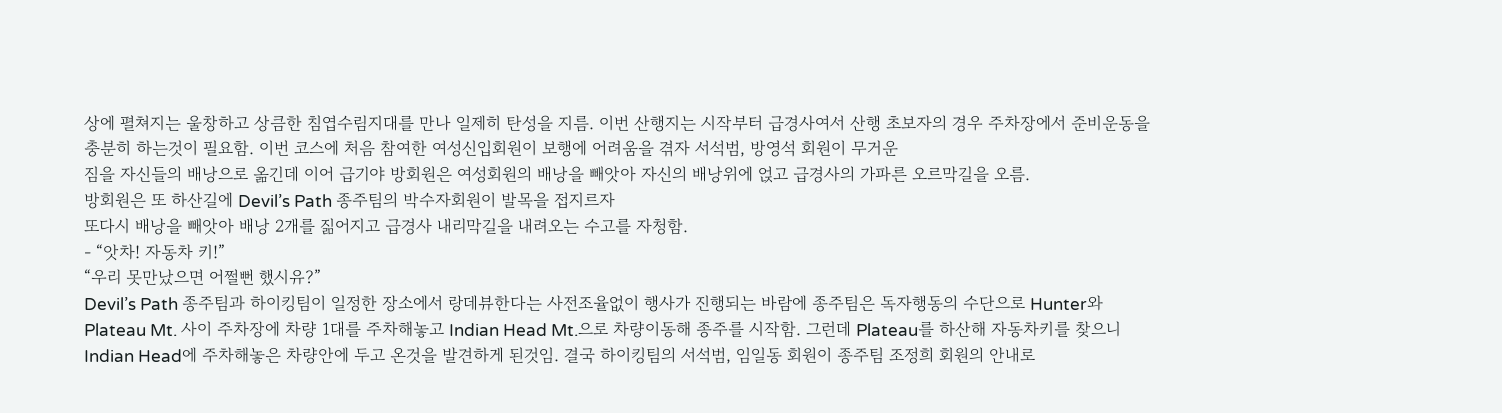상에 펼쳐지는 울창하고 상큼한 침엽수림지대를 만나 일제히 탄성을 지름. 이번 산행지는 시작부터 급경사여서 산행 초보자의 경우 주차장에서 준비운동을 충분히 하는것이 필요함. 이번 코스에 처음 참여한 여성신입회원이 보행에 어려움을 겪자 서석범, 방영석 회원이 무거운
짐을 자신들의 배낭으로 옮긴데 이어 급기야 방회원은 여성회원의 배낭을 빼앗아 자신의 배낭위에 얹고 급경사의 가파른 오르막길을 오름.
방회원은 또 하산길에 Devil’s Path 종주팀의 박수자회원이 발목을 접지르자
또다시 배낭을 빼앗아 배낭 2개를 짊어지고 급경사 내리막길을 내려오는 수고를 자청함.
- “앗차! 자동차 키!”
“우리 못만났으면 어쩔뻔 했시유?”
Devil’s Path 종주팀과 하이킹팀이 일정한 장소에서 랑데뷰한다는 사전조율없이 행사가 진행되는 바람에 종주팀은 독자행동의 수단으로 Hunter와 Plateau Mt. 사이 주차장에 차량 1대를 주차해놓고 Indian Head Mt.으로 차량이동해 종주를 시작함. 그런데 Plateau를 하산해 자동차키를 찾으니 Indian Head에 주차해놓은 차량안에 두고 온것을 발견하게 된것임. 결국 하이킹팀의 서석범, 임일동 회원이 종주팀 조정희 회원의 안내로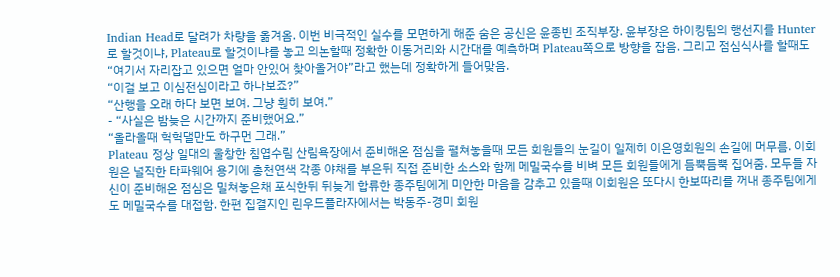Indian Head로 달려가 차량을 옮겨옴. 이번 비극적인 실수를 모면하게 해준 숨은 공신은 윤종빈 조직부장. 윤부장은 하이킹팀의 행선지를 Hunter로 할것이냐, Plateau로 할것이냐를 놓고 의논할때 정확한 이동거리와 시간대를 예측하며 Plateau쪽으로 방향을 잡음. 그리고 점심식사를 할때도 “여기서 자리잡고 있으면 얼마 안있어 찾아올거야”라고 했는데 정확하게 들어맞음.
“이걸 보고 이심전심이라고 하나보죠?”
“산행을 오래 하다 보면 보여. 그냥 훤히 보여.”
- “사실은 밤늦은 시간까지 준비했어요.”
“올라올때 헉헉댈만도 하구먼 그래.”
Plateau 정상 일대의 울창한 침엽수림 산림욕장에서 준비해온 점심을 펼쳐놓을때 모든 회원들의 눈길이 일제히 이은영회원의 손길에 머무름. 이회원은 널직한 타파웨어 용기에 총천연색 각종 야채를 부은뒤 직접 준비한 소스와 함께 메밀국수를 비벼 모든 회원들에게 듬뿍듬뿍 집어줌. 모두들 자신이 준비해온 점심은 밀쳐놓은채 포식한뒤 뒤늦게 합류한 종주팀에게 미안한 마음을 감추고 있을때 이회원은 또다시 한보따리를 꺼내 종주팀에게도 메밀국수를 대접함. 한편 집결지인 린우드플라자에서는 박동주-경미 회원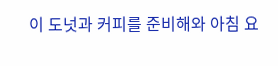이 도넛과 커피를 준비해와 아침 요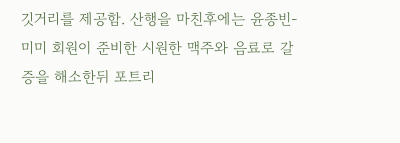깃거리를 제공함. 산행을 마친후에는 윤종빈-미미 회원이 준비한 시원한 맥주와 음료로 갈증을 해소한뒤 포트리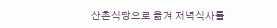산촌식당으로 옮겨 저녁식사를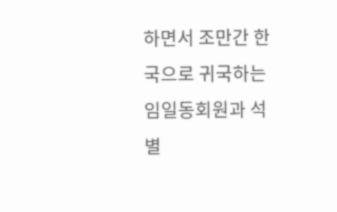하면서 조만간 한국으로 귀국하는 임일동회원과 석별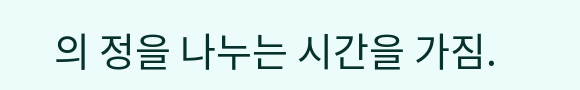의 정을 나누는 시간을 가짐.